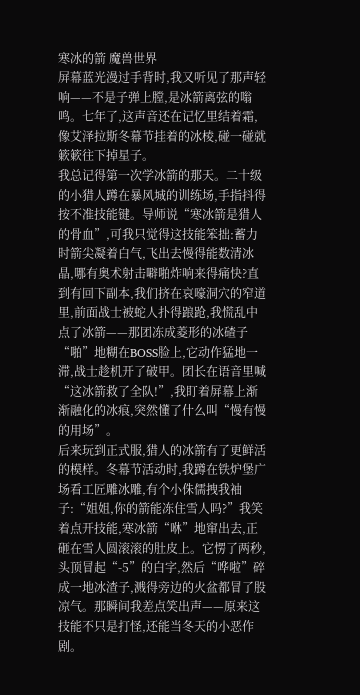寒冰的箭 魔兽世界
屏幕蓝光漫过手背时,我又听见了那声轻响——不是子弹上膛,是冰箭离弦的嗡鸣。七年了,这声音还在记忆里结着霜,像艾泽拉斯冬幕节挂着的冰棱,碰一碰就簌簌往下掉星子。
我总记得第一次学冰箭的那天。二十级的小猎人蹲在暴风城的训练场,手指抖得按不准技能键。导师说“寒冰箭是猎人的骨血”,可我只觉得这技能笨拙:蓄力时箭尖凝着白气,飞出去慢得能数清冰晶,哪有奥术射击噼啪炸响来得痛快?直到有回下副本,我们挤在哀嚎洞穴的窄道里,前面战士被蛇人扑得踉跄,我慌乱中点了冰箭——那团冻成菱形的冰碴子“啪”地糊在BOSS脸上,它动作猛地一滞,战士趁机开了破甲。团长在语音里喊“这冰箭救了全队!”,我盯着屏幕上渐渐融化的冰痕,突然懂了什么叫“慢有慢的用场”。
后来玩到正式服,猎人的冰箭有了更鲜活的模样。冬幕节活动时,我蹲在铁炉堡广场看工匠雕冰雕,有个小侏儒拽我袖子:“姐姐,你的箭能冻住雪人吗?”我笑着点开技能,寒冰箭“咻”地窜出去,正砸在雪人圆滚滚的肚皮上。它愣了两秒,头顶冒起“-5”的白字,然后“哗啦”碎成一地冰渣子,溅得旁边的火盆都冒了股凉气。那瞬间我差点笑出声——原来这技能不只是打怪,还能当冬天的小恶作剧。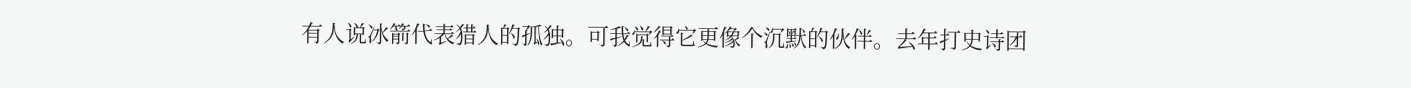有人说冰箭代表猎人的孤独。可我觉得它更像个沉默的伙伴。去年打史诗团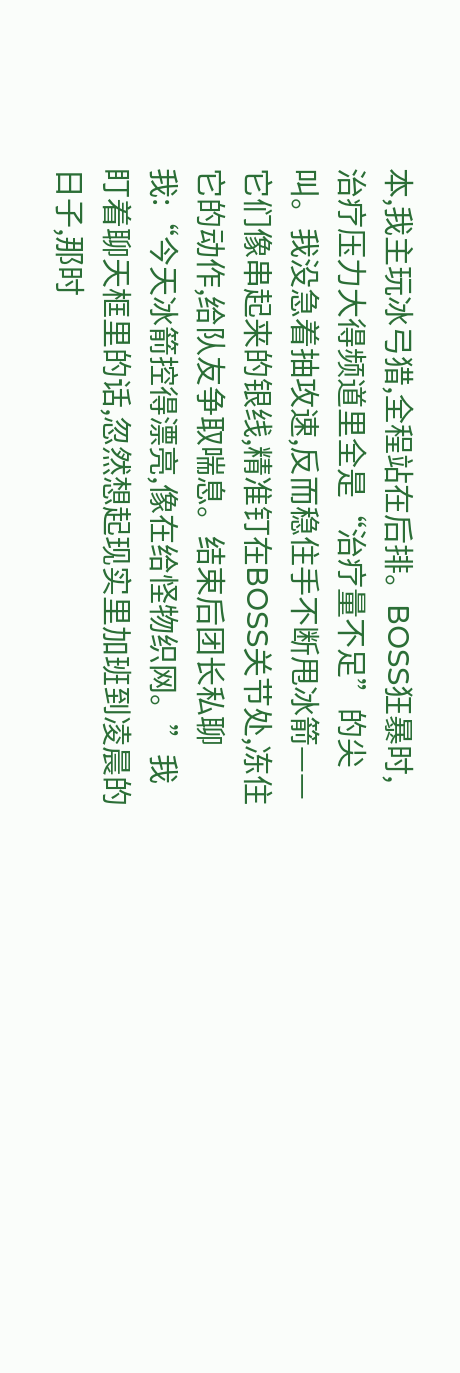本,我主玩冰弓猎,全程站在后排。BOSS狂暴时,治疗压力大得频道里全是“治疗量不足”的尖叫。我没急着抽攻速,反而稳住手不断甩冰箭——它们像串起来的银线,精准钉在BOSS关节处,冻住它的动作,给队友争取喘息。结束后团长私聊我:“今天冰箭控得漂亮,像在给怪物织网。”我盯着聊天框里的话,忽然想起现实里加班到凌晨的日子,那时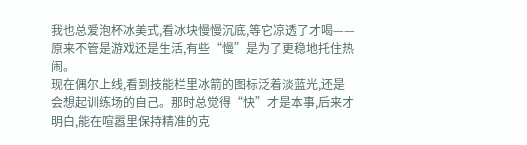我也总爱泡杯冰美式,看冰块慢慢沉底,等它凉透了才喝——原来不管是游戏还是生活,有些“慢”是为了更稳地托住热闹。
现在偶尔上线,看到技能栏里冰箭的图标泛着淡蓝光,还是会想起训练场的自己。那时总觉得“快”才是本事,后来才明白,能在喧嚣里保持精准的克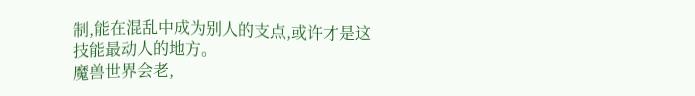制,能在混乱中成为别人的支点,或许才是这技能最动人的地方。
魔兽世界会老,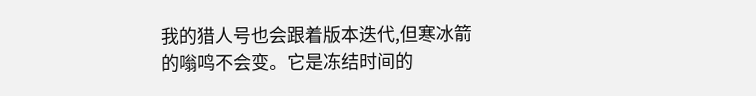我的猎人号也会跟着版本迭代,但寒冰箭的嗡鸣不会变。它是冻结时间的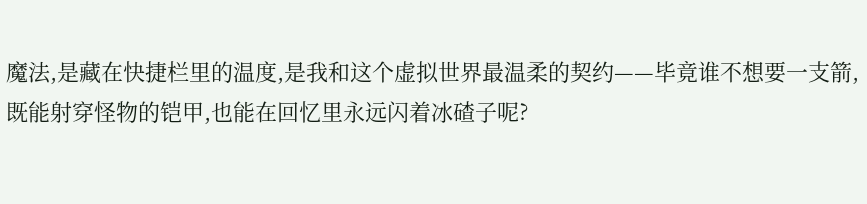魔法,是藏在快捷栏里的温度,是我和这个虚拟世界最温柔的契约——毕竟谁不想要一支箭,既能射穿怪物的铠甲,也能在回忆里永远闪着冰碴子呢?